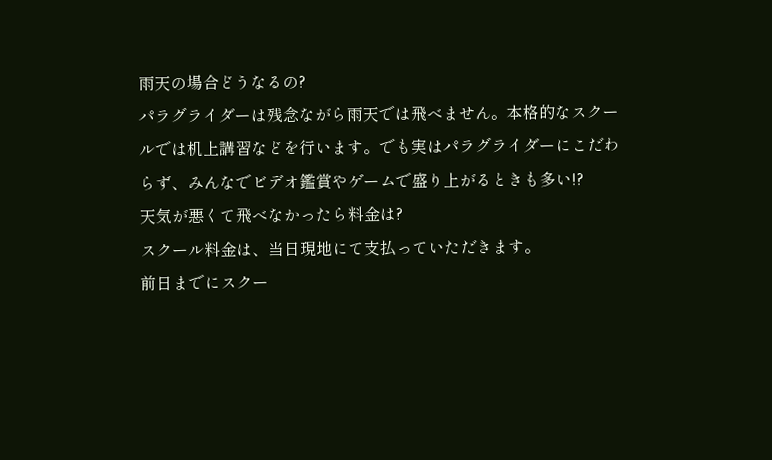雨天の場合どうなるの?
パラグライダーは残念ながら雨天では飛べません。本格的なスクールでは机上講習などを行います。でも実はパラグライダーにこだわらず、みんなでビデオ鑑賞やゲームで盛り上がるときも多い!?
天気が悪くて飛べなかったら料金は?
スクール料金は、当日現地にて支払っていただきます。
前日までにスクー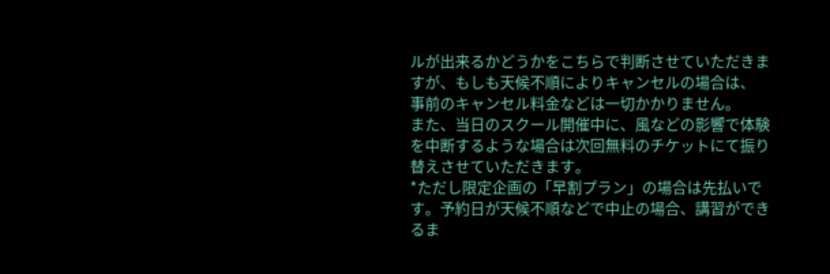ルが出来るかどうかをこちらで判断させていただきますが、もしも天候不順によりキャンセルの場合は、
事前のキャンセル料金などは一切かかりません。
また、当日のスクール開催中に、風などの影響で体験を中断するような場合は次回無料のチケットにて振り替えさせていただきます。
*ただし限定企画の「早割プラン」の場合は先払いです。予約日が天候不順などで中止の場合、講習ができるま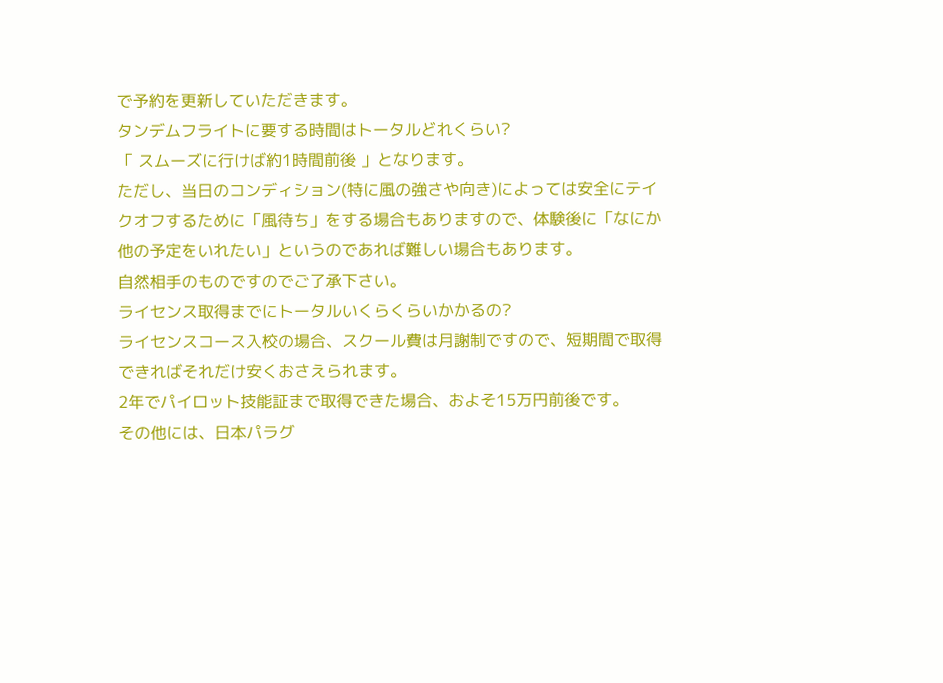で予約を更新していただきます。
タンデムフライトに要する時間はトータルどれくらい?
「 スムーズに行けば約1時間前後 」となります。
ただし、当日のコンディション(特に風の強さや向き)によっては安全にテイクオフするために「風待ち」をする場合もありますので、体験後に「なにか他の予定をいれたい」というのであれば難しい場合もあります。
自然相手のものですのでご了承下さい。
ライセンス取得までにトータルいくらくらいかかるの?
ライセンスコース入校の場合、スクール費は月謝制ですので、短期間で取得できればそれだけ安くおさえられます。
2年でパイロット技能証まで取得できた場合、およそ15万円前後です。
その他には、日本パラグ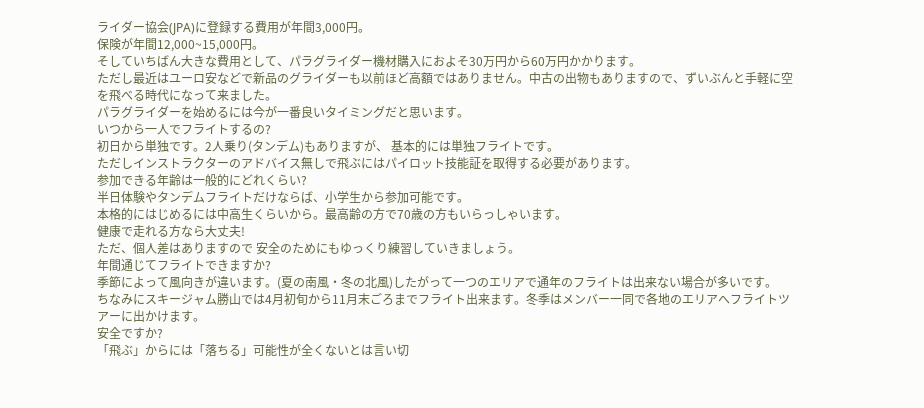ライダー協会(JPA)に登録する費用が年間3,000円。
保険が年間12,000~15,000円。
そしていちばん大きな費用として、パラグライダー機材購入におよそ30万円から60万円かかります。
ただし最近はユーロ安などで新品のグライダーも以前ほど高額ではありません。中古の出物もありますので、ずいぶんと手軽に空を飛べる時代になって来ました。
パラグライダーを始めるには今が一番良いタイミングだと思います。
いつから一人でフライトするの?
初日から単独です。2人乗り(タンデム)もありますが、 基本的には単独フライトです。
ただしインストラクターのアドバイス無しで飛ぶにはパイロット技能証を取得する必要があります。
参加できる年齢は一般的にどれくらい?
半日体験やタンデムフライトだけならば、小学生から参加可能です。
本格的にはじめるには中高生くらいから。最高齢の方で70歳の方もいらっしゃいます。
健康で走れる方なら大丈夫!
ただ、個人差はありますので 安全のためにもゆっくり練習していきましょう。
年間通じてフライトできますか?
季節によって風向きが違います。(夏の南風・冬の北風)したがって一つのエリアで通年のフライトは出来ない場合が多いです。
ちなみにスキージャム勝山では4月初旬から11月末ごろまでフライト出来ます。冬季はメンバー一同で各地のエリアへフライトツアーに出かけます。
安全ですか?
「飛ぶ」からには「落ちる」可能性が全くないとは言い切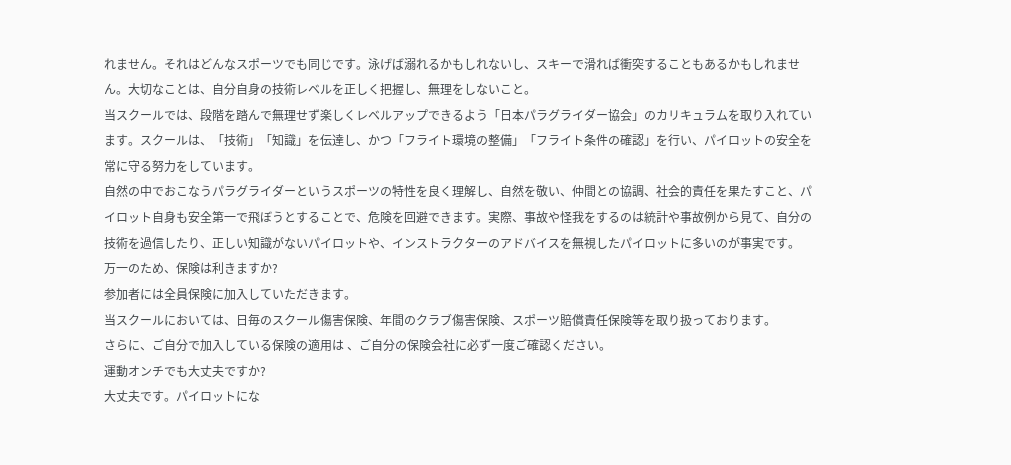れません。それはどんなスポーツでも同じです。泳げば溺れるかもしれないし、スキーで滑れば衝突することもあるかもしれません。大切なことは、自分自身の技術レベルを正しく把握し、無理をしないこと。
当スクールでは、段階を踏んで無理せず楽しくレベルアップできるよう「日本パラグライダー協会」のカリキュラムを取り入れています。スクールは、「技術」「知識」を伝達し、かつ「フライト環境の整備」「フライト条件の確認」を行い、パイロットの安全を常に守る努力をしています。
自然の中でおこなうパラグライダーというスポーツの特性を良く理解し、自然を敬い、仲間との協調、社会的責任を果たすこと、パイロット自身も安全第一で飛ぼうとすることで、危険を回避できます。実際、事故や怪我をするのは統計や事故例から見て、自分の技術を過信したり、正しい知識がないパイロットや、インストラクターのアドバイスを無視したパイロットに多いのが事実です。
万一のため、保険は利きますか?
参加者には全員保険に加入していただきます。
当スクールにおいては、日毎のスクール傷害保険、年間のクラブ傷害保険、スポーツ賠償責任保険等を取り扱っております。
さらに、ご自分で加入している保険の適用は 、ご自分の保険会社に必ず一度ご確認ください。
運動オンチでも大丈夫ですか?
大丈夫です。パイロットにな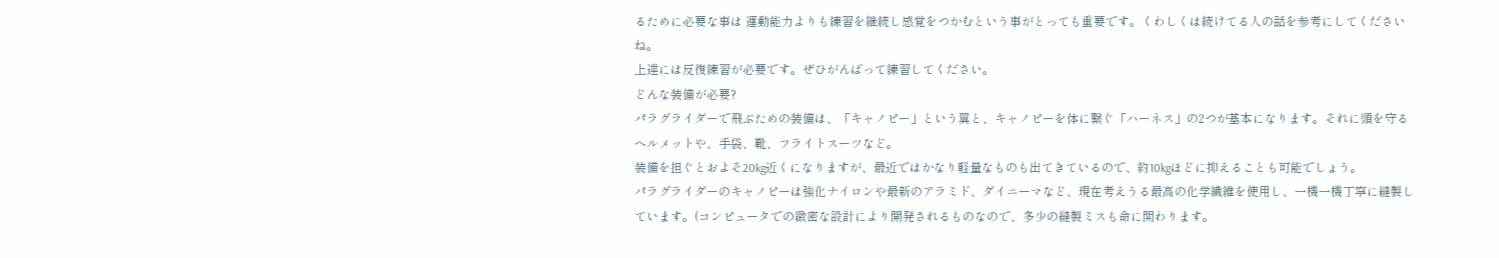るために必要な事は 運動能力よりも練習を継続し感覚をつかむという事がとっても重要です。くわしくは続けてる人の話を参考にしてくださいね。
上達には反復練習が必要です。ぜひがんばって練習してください。
どんな装備が必要?
パラグライダーで飛ぶための装備は、「キャノピー」という翼と、キャノピーを体に繋ぐ「ハーネス」の2つが基本になります。それに頭を守るヘルメットや、手袋、靴、フライトスーツなど。
装備を担ぐとおよそ20kg近くになりますが、最近ではかなり軽量なものも出てきているので、約10kgほどに抑えることも可能でしょう。
パラグライダーのキャノピーは強化ナイロンや最新のアラミド、ダイニーマなど、現在考えうる最高の化学繊維を使用し、一機一機丁寧に縫製しています。(コンピュータでの緻密な設計により開発されるものなので、多少の縫製ミスも命に関わります。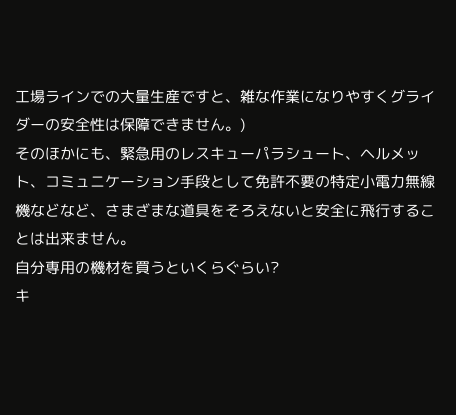工場ラインでの大量生産ですと、雑な作業になりやすくグライダーの安全性は保障できません。)
そのほかにも、緊急用のレスキューパラシュート、ヘルメット、コミュニケーション手段として免許不要の特定小電力無線機などなど、さまざまな道具をそろえないと安全に飛行することは出来ません。
自分専用の機材を買うといくらぐらい?
キ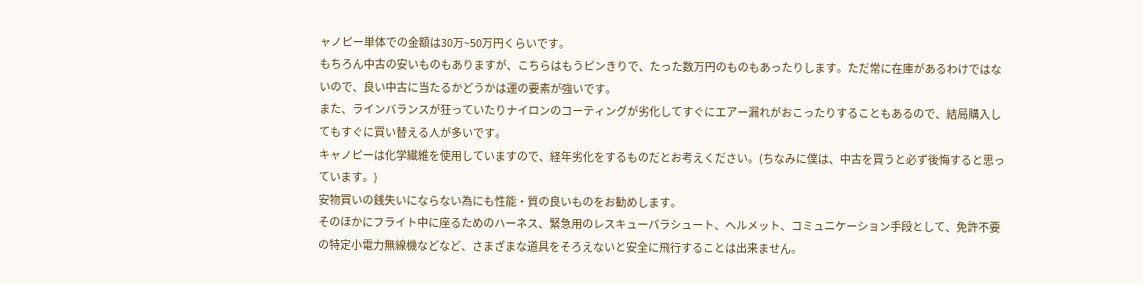ャノピー単体での金額は30万~50万円くらいです。
もちろん中古の安いものもありますが、こちらはもうピンきりで、たった数万円のものもあったりします。ただ常に在庫があるわけではないので、良い中古に当たるかどうかは運の要素が強いです。
また、ラインバランスが狂っていたりナイロンのコーティングが劣化してすぐにエアー漏れがおこったりすることもあるので、結局購入してもすぐに買い替える人が多いです。
キャノピーは化学繊維を使用していますので、経年劣化をするものだとお考えください。(ちなみに僕は、中古を買うと必ず後悔すると思っています。)
安物買いの銭失いにならない為にも性能・質の良いものをお勧めします。
そのほかにフライト中に座るためのハーネス、緊急用のレスキューパラシュート、ヘルメット、コミュニケーション手段として、免許不要の特定小電力無線機などなど、さまざまな道具をそろえないと安全に飛行することは出来ません。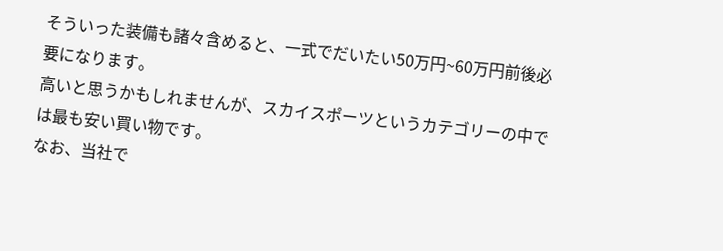そういった装備も諸々含めると、一式でだいたい50万円~60万円前後必要になります。
高いと思うかもしれませんが、スカイスポーツというカテゴリーの中では最も安い買い物です。
なお、当社で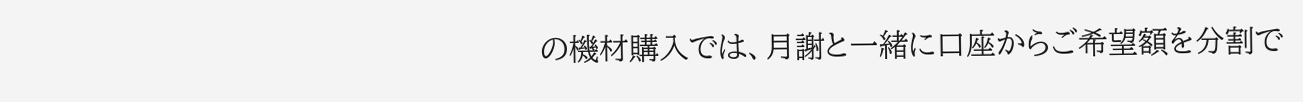の機材購入では、月謝と一緒に口座からご希望額を分割で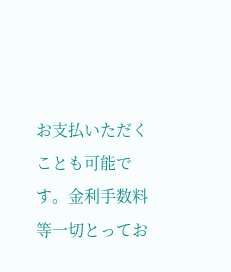お支払いただくことも可能です。金利手数料等一切とってお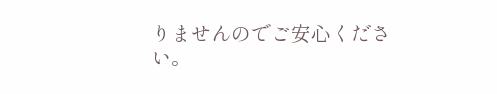りませんのでご安心ください。